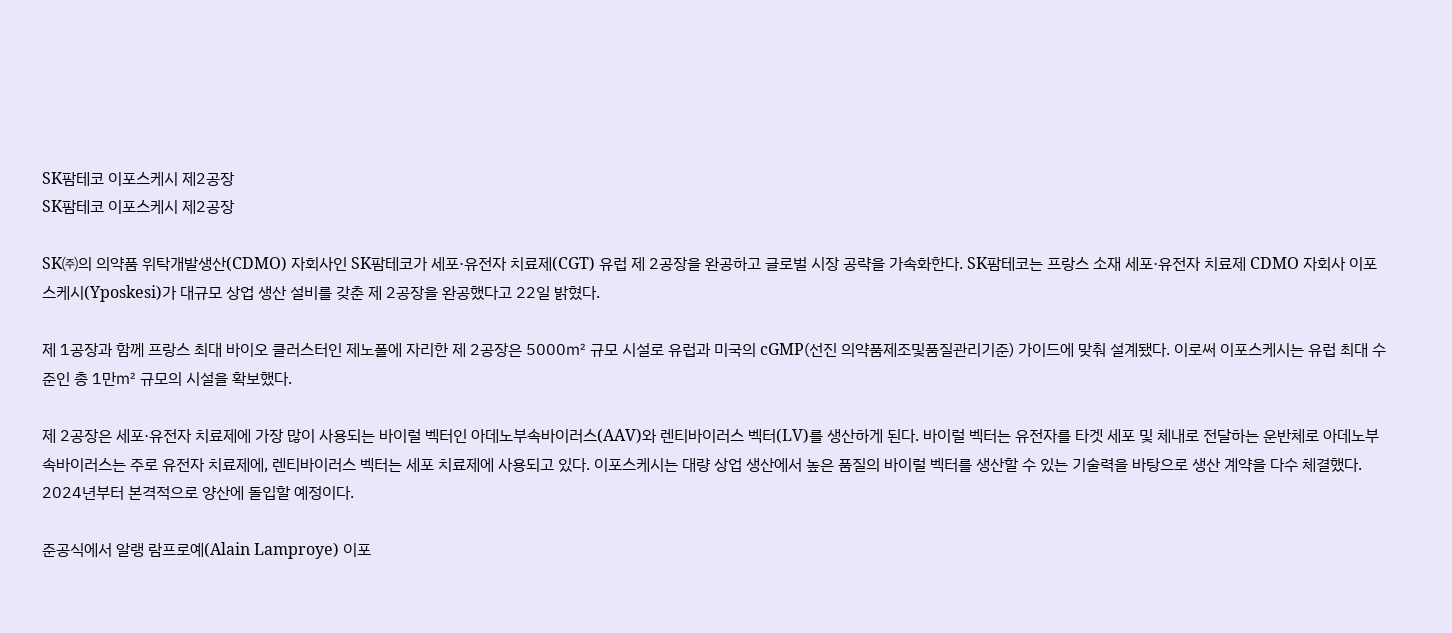SK팜테코 이포스케시 제2공장
SK팜테코 이포스케시 제2공장

SK㈜의 의약품 위탁개발생산(CDMO) 자회사인 SK팜테코가 세포·유전자 치료제(CGT) 유럽 제 2공장을 완공하고 글로벌 시장 공략을 가속화한다. SK팜테코는 프랑스 소재 세포·유전자 치료제 CDMO 자회사 이포스케시(Yposkesi)가 대규모 상업 생산 설비를 갖춘 제 2공장을 완공했다고 22일 밝혔다.

제 1공장과 함께 프랑스 최대 바이오 클러스터인 제노폴에 자리한 제 2공장은 5000㎡ 규모 시설로 유럽과 미국의 cGMP(선진 의약품제조및품질관리기준) 가이드에 맞춰 설계됐다. 이로써 이포스케시는 유럽 최대 수준인 총 1만㎡ 규모의 시설을 확보했다.

제 2공장은 세포·유전자 치료제에 가장 많이 사용되는 바이럴 벡터인 아데노부속바이러스(AAV)와 렌티바이러스 벡터(LV)를 생산하게 된다. 바이럴 벡터는 유전자를 타겟 세포 및 체내로 전달하는 운반체로 아데노부속바이러스는 주로 유전자 치료제에, 렌티바이러스 벡터는 세포 치료제에 사용되고 있다. 이포스케시는 대량 상업 생산에서 높은 품질의 바이럴 벡터를 생산할 수 있는 기술력을 바탕으로 생산 계약을 다수 체결했다. 2024년부터 본격적으로 양산에 돌입할 예정이다.

준공식에서 알랭 람프로예(Alain Lamproye) 이포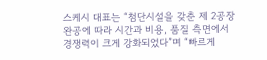스케시 대표는 “첨단시설을 갖춘 제 2공장 완공에 따라 시간과 비용, 품질 측면에서 경쟁력이 크게 강화되었다”며 “빠르게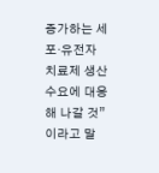증가하는 세포·유전자 치료제 생산 수요에 대응해 나갈 것”이라고 말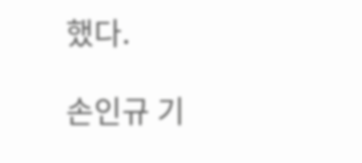했다.

손인규 기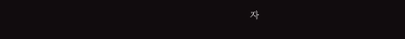자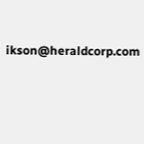ikson@heraldcorp.com